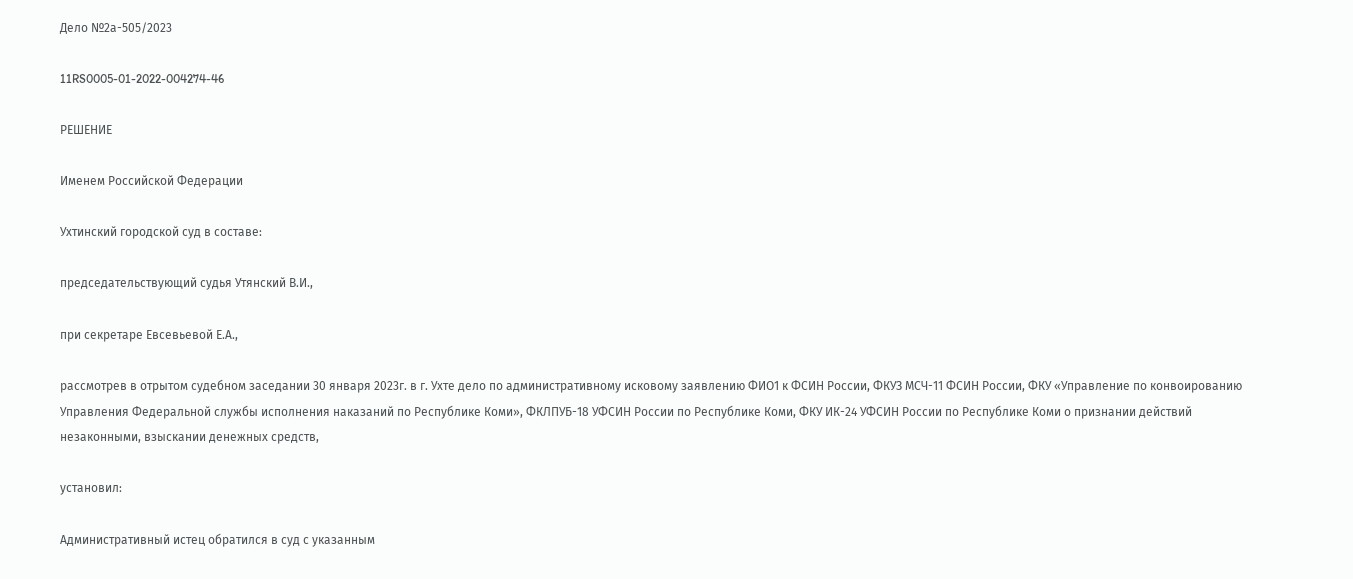Дело №2а-505/2023

11RS0005-01-2022-004274-46

РЕШЕНИЕ

Именем Российской Федерации

Ухтинский городской суд в составе:

председательствующий судья Утянский В.И.,

при секретаре Евсевьевой Е.А.,

рассмотрев в отрытом судебном заседании 30 января 2023г. в г. Ухте дело по административному исковому заявлению ФИО1 к ФСИН России, ФКУЗ МСЧ-11 ФСИН России, ФКУ «Управление по конвоированию Управления Федеральной службы исполнения наказаний по Республике Коми», ФКЛПУБ-18 УФСИН России по Республике Коми, ФКУ ИК-24 УФСИН России по Республике Коми о признании действий незаконными, взыскании денежных средств,

установил:

Административный истец обратился в суд с указанным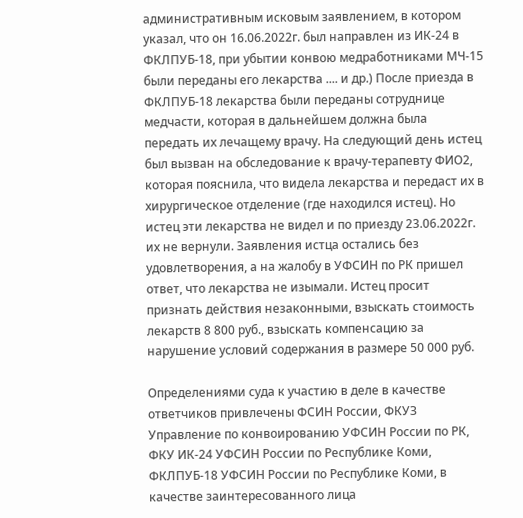административным исковым заявлением, в котором указал, что он 16.06.2022г. был направлен из ИК-24 в ФКЛПУБ-18, при убытии конвою медработниками МЧ-15 были переданы его лекарства .... и др.) После приезда в ФКЛПУБ-18 лекарства были переданы сотруднице медчасти, которая в дальнейшем должна была передать их лечащему врачу. На следующий день истец был вызван на обследование к врачу-терапевту ФИО2, которая пояснила, что видела лекарства и передаст их в хирургическое отделение (где находился истец). Но истец эти лекарства не видел и по приезду 23.06.2022г. их не вернули. Заявления истца остались без удовлетворения, а на жалобу в УФСИН по РК пришел ответ, что лекарства не изымали. Истец просит признать действия незаконными, взыскать стоимость лекарств 8 800 руб., взыскать компенсацию за нарушение условий содержания в размере 50 000 руб.

Определениями суда к участию в деле в качестве ответчиков привлечены ФСИН России, ФКУЗ Управление по конвоированию УФСИН России по РК, ФКУ ИК-24 УФСИН России по Республике Коми, ФКЛПУБ-18 УФСИН России по Республике Коми, в качестве заинтересованного лица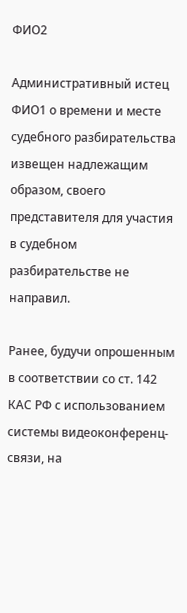ФИО2

Административный истец ФИО1 о времени и месте судебного разбирательства извещен надлежащим образом, своего представителя для участия в судебном разбирательстве не направил.

Ранее, будучи опрошенным в соответствии со ст. 142 КАС РФ с использованием системы видеоконференц-связи, на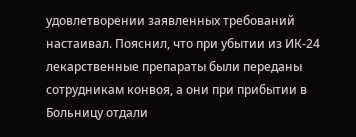удовлетворении заявленных требований настаивал. Пояснил, что при убытии из ИК-24 лекарственные препараты были переданы сотрудникам конвоя, а они при прибытии в Больницу отдали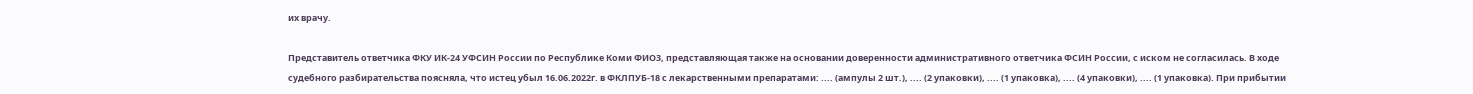их врачу.

Представитель ответчика ФКУ ИК-24 УФСИН России по Республике Коми ФИО3, представляющая также на основании доверенности административного ответчика ФСИН России, с иском не согласилась. В ходе судебного разбирательства поясняла, что истец убыл 16.06.2022г. в ФКЛПУБ-18 с лекарственными препаратами: .... (ампулы 2 шт.), .... (2 упаковки), .... (1 упаковка), .... (4 упаковки), .... (1 упаковка). При прибытии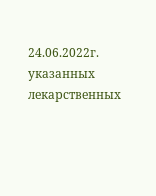24.06.2022г. указанных лекарственных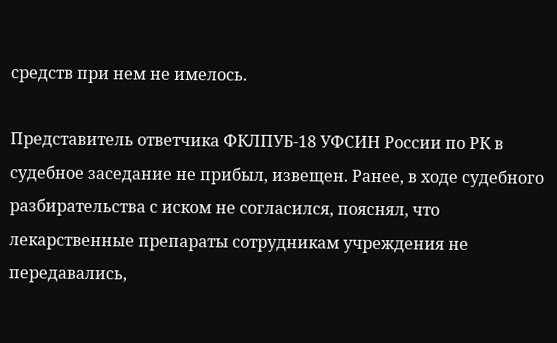средств при нем не имелось.

Представитель ответчика ФКЛПУБ-18 УФСИН России по РК в судебное заседание не прибыл, извещен. Ранее, в ходе судебного разбирательства с иском не согласился, пояснял, что лекарственные препараты сотрудникам учреждения не передавались,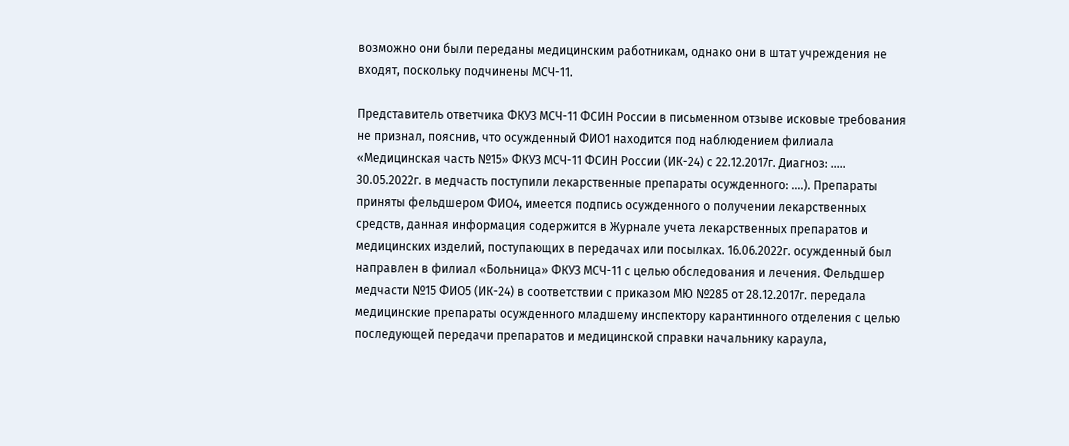возможно они были переданы медицинским работникам, однако они в штат учреждения не входят, поскольку подчинены МСЧ-11.

Представитель ответчика ФКУЗ МСЧ-11 ФСИН России в письменном отзыве исковые требования не признал, пояснив, что осужденный ФИО1 находится под наблюдением филиала «Медицинская часть №15» ФКУЗ МСЧ-11 ФСИН России (ИК-24) с 22.12.2017г. Диагноз: ..... 30.05.2022г. в медчасть поступили лекарственные препараты осужденного: ....). Препараты приняты фельдшером ФИО4, имеется подпись осужденного о получении лекарственных средств, данная информация содержится в Журнале учета лекарственных препаратов и медицинских изделий, поступающих в передачах или посылках. 16.06.2022г. осужденный был направлен в филиал «Больница» ФКУЗ МСЧ-11 с целью обследования и лечения. Фельдшер медчасти №15 ФИО5 (ИК-24) в соответствии с приказом МЮ №285 от 28.12.2017г. передала медицинские препараты осужденного младшему инспектору карантинного отделения с целью последующей передачи препаратов и медицинской справки начальнику караула,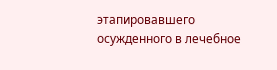этапировавшего осужденного в лечебное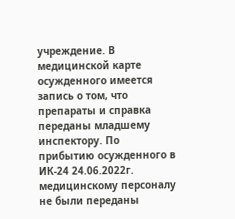учреждение. В медицинской карте осужденного имеется запись о том, что препараты и справка переданы младшему инспектору. По прибытию осужденного в ИК-24 24.06.2022г. медицинскому персоналу не были переданы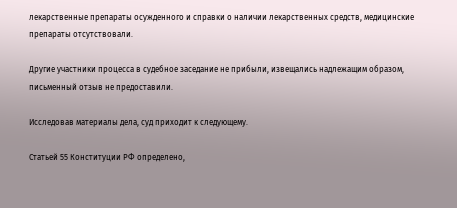лекарственные препараты осужденного и справки о наличии лекарственных средств, медицинские препараты отсутствовали.

Другие участники процесса в судебное заседание не прибыли, извещались надлежащим образом, письменный отзыв не предоставили.

Исследовав материалы дела, суд приходит к следующему.

Статьей 55 Конституции РФ определено,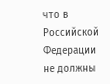что в Российской Федерации не должны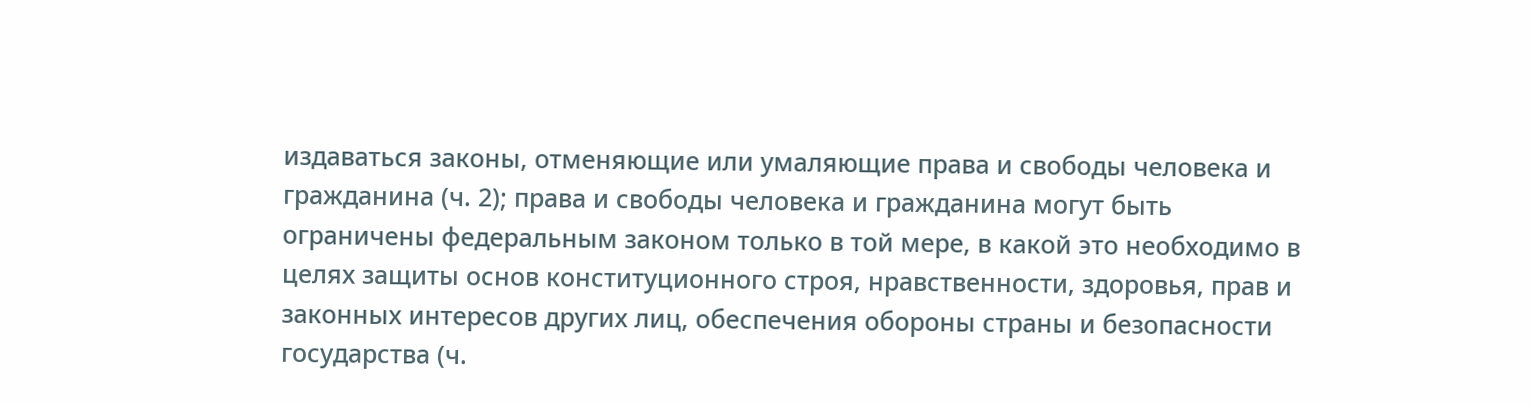издаваться законы, отменяющие или умаляющие права и свободы человека и гражданина (ч. 2); права и свободы человека и гражданина могут быть ограничены федеральным законом только в той мере, в какой это необходимо в целях защиты основ конституционного строя, нравственности, здоровья, прав и законных интересов других лиц, обеспечения обороны страны и безопасности государства (ч.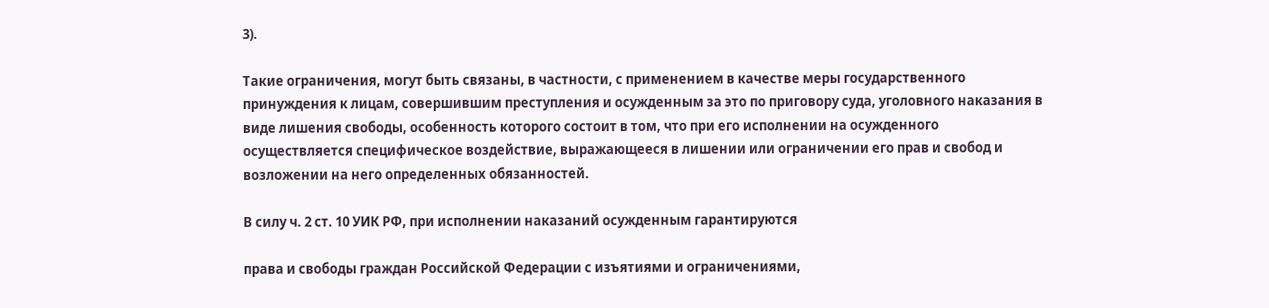3).

Такие ограничения, могут быть связаны, в частности, с применением в качестве меры государственного принуждения к лицам, совершившим преступления и осужденным за это по приговору суда, уголовного наказания в виде лишения свободы, особенность которого состоит в том, что при его исполнении на осужденного осуществляется специфическое воздействие, выражающееся в лишении или ограничении его прав и свобод и возложении на него определенных обязанностей.

В силу ч. 2 ст. 10 УИК РФ, при исполнении наказаний осужденным гарантируются

права и свободы граждан Российской Федерации с изъятиями и ограничениями,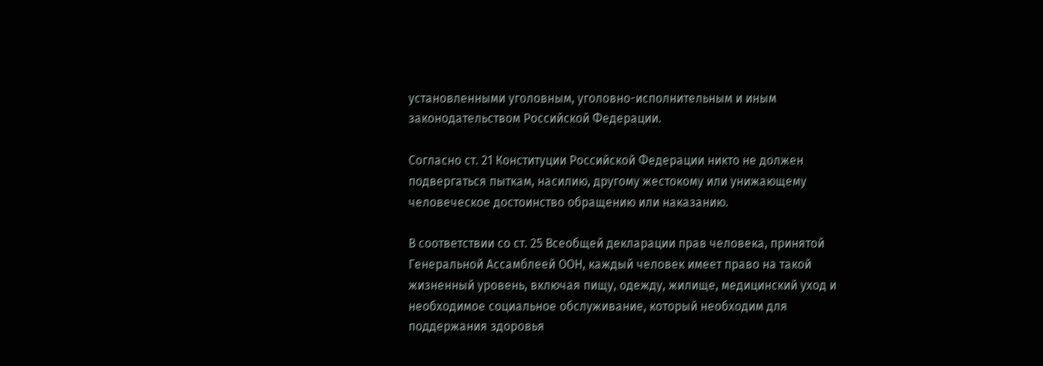установленными уголовным, уголовно-исполнительным и иным законодательством Российской Федерации.

Согласно ст. 21 Конституции Российской Федерации никто не должен подвергаться пыткам, насилию, другому жестокому или унижающему человеческое достоинство обращению или наказанию.

В соответствии со ст. 25 Всеобщей декларации прав человека, принятой Генеральной Ассамблеей ООН, каждый человек имеет право на такой жизненный уровень, включая пищу, одежду, жилище, медицинский уход и необходимое социальное обслуживание, который необходим для поддержания здоровья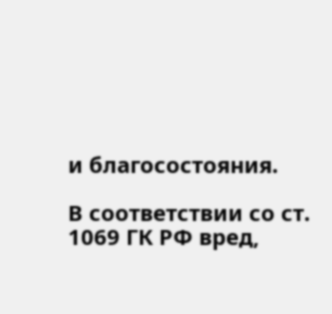и благосостояния.

В соответствии со ст. 1069 ГК РФ вред,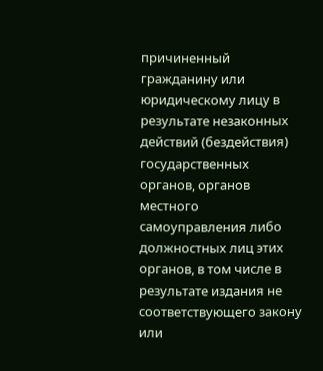причиненный гражданину или юридическому лицу в результате незаконных действий (бездействия) государственных органов, органов местного самоуправления либо должностных лиц этих органов, в том числе в результате издания не соответствующего закону или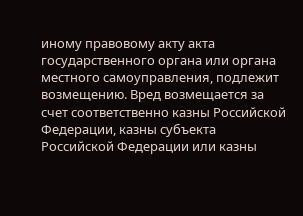иному правовому акту акта государственного органа или органа местного самоуправления, подлежит возмещению. Вред возмещается за счет соответственно казны Российской Федерации, казны субъекта Российской Федерации или казны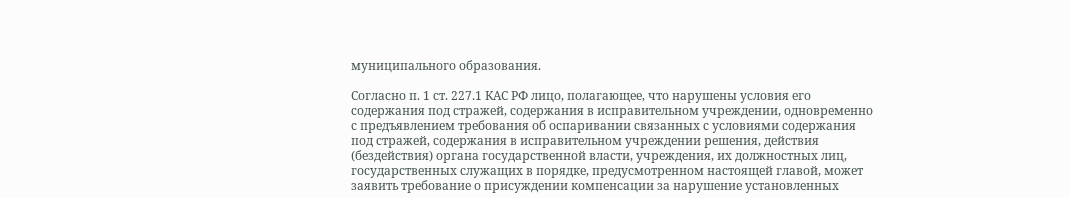муниципального образования.

Согласно п. 1 ст. 227.1 КАС РФ лицо, полагающее, что нарушены условия его содержания под стражей, содержания в исправительном учреждении, одновременно с предъявлением требования об оспаривании связанных с условиями содержания под стражей, содержания в исправительном учреждении решения, действия (бездействия) органа государственной власти, учреждения, их должностных лиц, государственных служащих в порядке, предусмотренном настоящей главой, может заявить требование о присуждении компенсации за нарушение установленных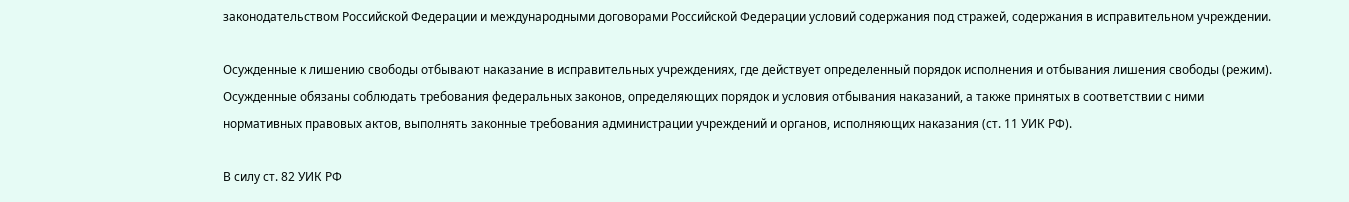законодательством Российской Федерации и международными договорами Российской Федерации условий содержания под стражей, содержания в исправительном учреждении.

Осужденные к лишению свободы отбывают наказание в исправительных учреждениях, где действует определенный порядок исполнения и отбывания лишения свободы (режим). Осужденные обязаны соблюдать требования федеральных законов, определяющих порядок и условия отбывания наказаний, а также принятых в соответствии с ними нормативных правовых актов, выполнять законные требования администрации учреждений и органов, исполняющих наказания (ст. 11 УИК РФ).

В силу ст. 82 УИК РФ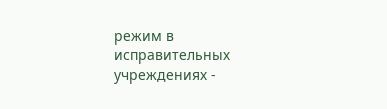режим в исправительных учреждениях -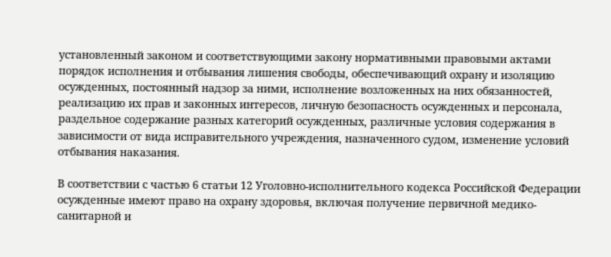установленный законом и соответствующими закону нормативными правовыми актами порядок исполнения и отбывания лишения свободы, обеспечивающий охрану и изоляцию осужденных, постоянный надзор за ними, исполнение возложенных на них обязанностей, реализацию их прав и законных интересов, личную безопасность осужденных и персонала, раздельное содержание разных категорий осужденных, различные условия содержания в зависимости от вида исправительного учреждения, назначенного судом, изменение условий отбывания наказания.

В соответствии с частью 6 статьи 12 Уголовно-исполнительного кодекса Российской Федерации осужденные имеют право на охрану здоровья, включая получение первичной медико-санитарной и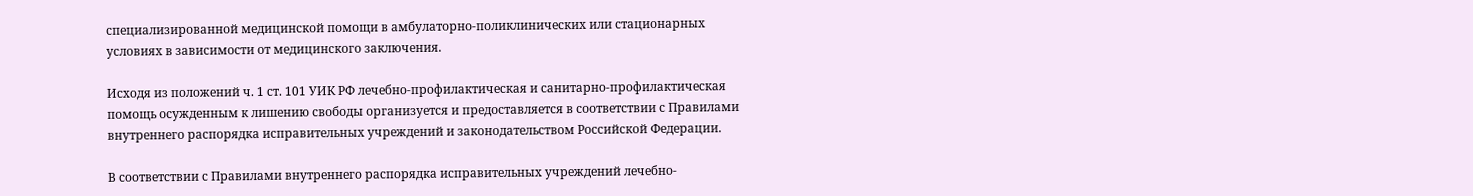специализированной медицинской помощи в амбулаторно-поликлинических или стационарных условиях в зависимости от медицинского заключения.

Исходя из положений ч. 1 ст. 101 УИК РФ лечебно-профилактическая и санитарно-профилактическая помощь осужденным к лишению свободы организуется и предоставляется в соответствии с Правилами внутреннего распорядка исправительных учреждений и законодательством Российской Федерации.

В соответствии с Правилами внутреннего распорядка исправительных учреждений лечебно-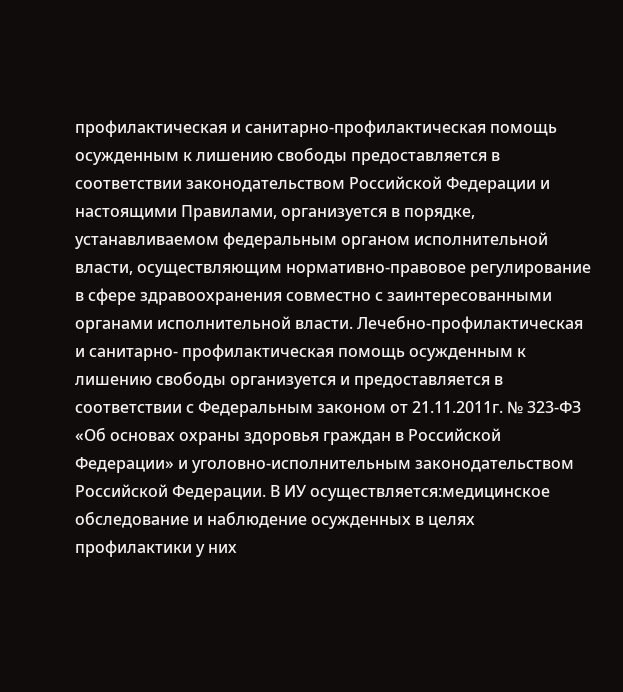профилактическая и санитарно-профилактическая помощь осужденным к лишению свободы предоставляется в соответствии законодательством Российской Федерации и настоящими Правилами, организуется в порядке, устанавливаемом федеральным органом исполнительной власти, осуществляющим нормативно-правовое регулирование в сфере здравоохранения совместно с заинтересованными органами исполнительной власти. Лечебно-профилактическая и санитарно- профилактическая помощь осужденным к лишению свободы организуется и предоставляется в соответствии с Федеральным законом от 21.11.2011г. № 323-ФЗ «Об основах охраны здоровья граждан в Российской Федерации» и уголовно-исполнительным законодательством Российской Федерации. В ИУ осуществляется:медицинское обследование и наблюдение осужденных в целях профилактики у них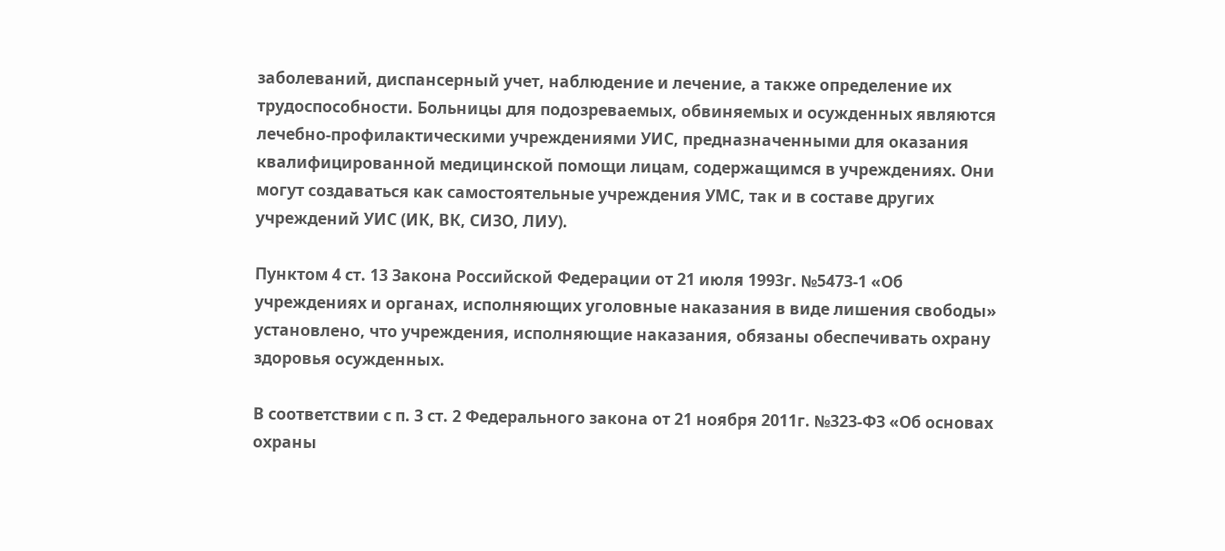заболеваний, диспансерный учет, наблюдение и лечение, а также определение их трудоспособности. Больницы для подозреваемых, обвиняемых и осужденных являются лечебно-профилактическими учреждениями УИС, предназначенными для оказания квалифицированной медицинской помощи лицам, содержащимся в учреждениях. Они могут создаваться как самостоятельные учреждения УМС, так и в составе других учреждений УИС (ИК, ВК, СИЗО, ЛИУ).

Пунктом 4 ст. 13 Закона Российской Федерации от 21 июля 1993г. №5473-1 «Об учреждениях и органах, исполняющих уголовные наказания в виде лишения свободы» установлено, что учреждения, исполняющие наказания, обязаны обеспечивать охрану здоровья осужденных.

В соответствии с п. 3 ст. 2 Федерального закона от 21 ноября 2011г. №323-ФЗ «Об основах охраны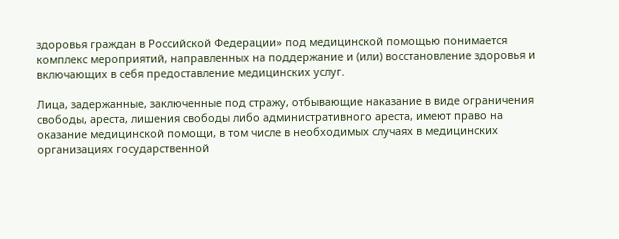здоровья граждан в Российской Федерации» под медицинской помощью понимается комплекс мероприятий, направленных на поддержание и (или) восстановление здоровья и включающих в себя предоставление медицинских услуг.

Лица, задержанные, заключенные под стражу, отбывающие наказание в виде ограничения свободы, ареста, лишения свободы либо административного ареста, имеют право на оказание медицинской помощи, в том числе в необходимых случаях в медицинских организациях государственной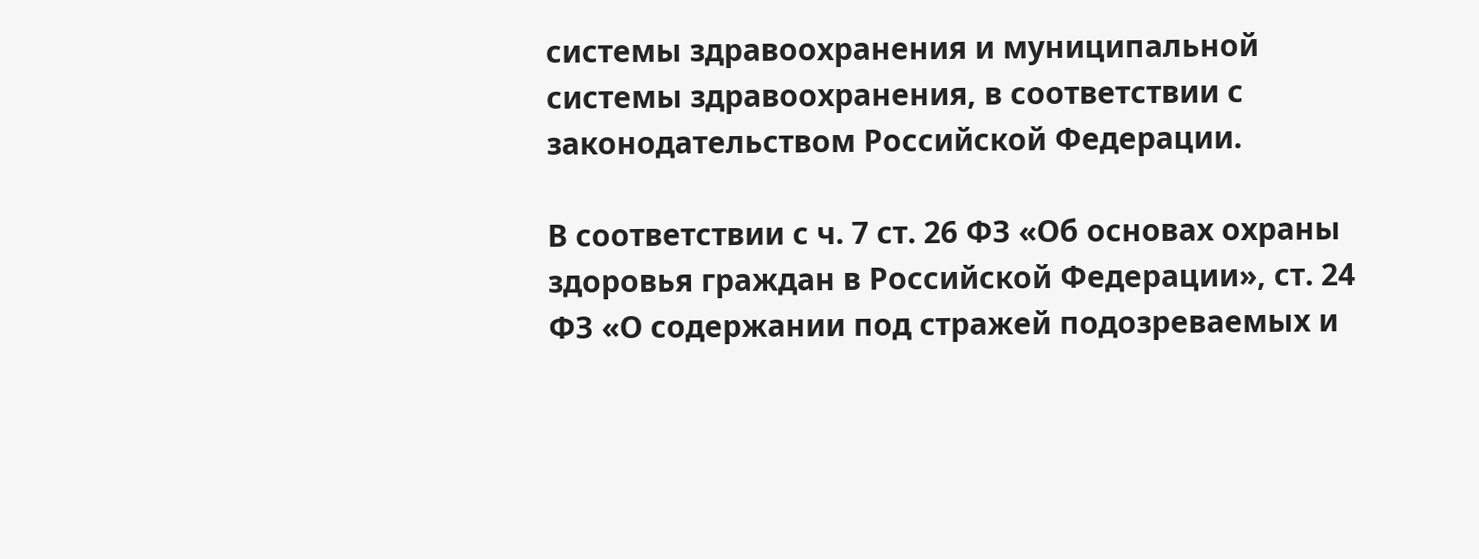системы здравоохранения и муниципальной системы здравоохранения, в соответствии с законодательством Российской Федерации.

В соответствии с ч. 7 ст. 26 ФЗ «Об основах охраны здоровья граждан в Российской Федерации», ст. 24 ФЗ «О содержании под стражей подозреваемых и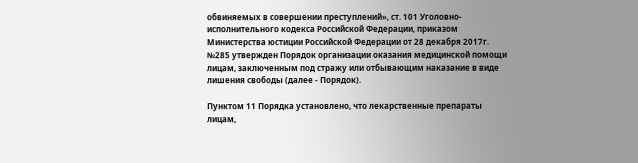обвиняемых в совершении преступлений», ст. 101 Уголовно-исполнительного кодекса Российской Федерации, приказом Министерства юстиции Российской Федерации от 28 декабря 2017г. №285 утвержден Порядок организации оказания медицинской помощи лицам, заключенным под стражу или отбывающим наказание в виде лишения свободы (далее - Порядок).

Пунктом 11 Порядка установлено, что лекарственные препараты лицам,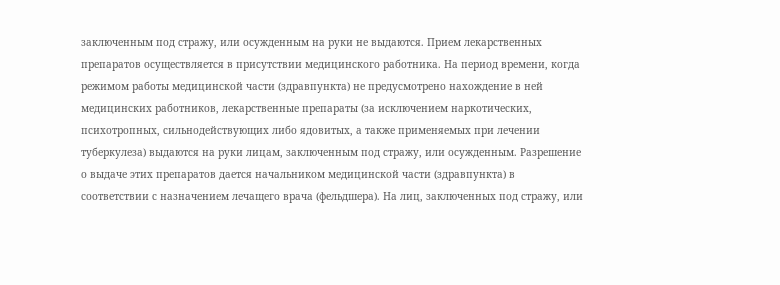заключенным под стражу, или осужденным на руки не выдаются. Прием лекарственных препаратов осуществляется в присутствии медицинского работника. На период времени, когда режимом работы медицинской части (здравпункта) не предусмотрено нахождение в ней медицинских работников, лекарственные препараты (за исключением наркотических, психотропных, сильнодействующих либо ядовитых, а также применяемых при лечении туберкулеза) выдаются на руки лицам, заключенным под стражу, или осужденным. Разрешение о выдаче этих препаратов дается начальником медицинской части (здравпункта) в соответствии с назначением лечащего врача (фельдшера). На лиц, заключенных под стражу, или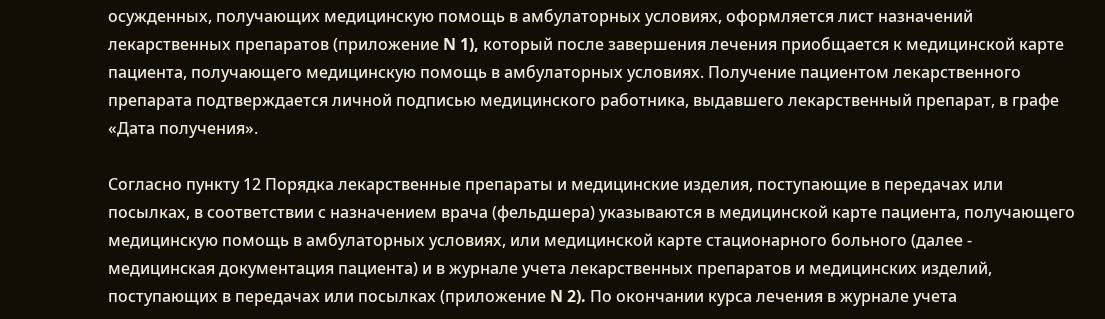осужденных, получающих медицинскую помощь в амбулаторных условиях, оформляется лист назначений лекарственных препаратов (приложение N 1), который после завершения лечения приобщается к медицинской карте пациента, получающего медицинскую помощь в амбулаторных условиях. Получение пациентом лекарственного препарата подтверждается личной подписью медицинского работника, выдавшего лекарственный препарат, в графе «Дата получения».

Согласно пункту 12 Порядка лекарственные препараты и медицинские изделия, поступающие в передачах или посылках, в соответствии с назначением врача (фельдшера) указываются в медицинской карте пациента, получающего медицинскую помощь в амбулаторных условиях, или медицинской карте стационарного больного (далее - медицинская документация пациента) и в журнале учета лекарственных препаратов и медицинских изделий, поступающих в передачах или посылках (приложение N 2). По окончании курса лечения в журнале учета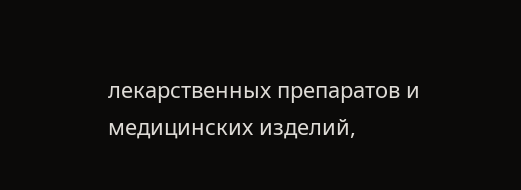лекарственных препаратов и медицинских изделий,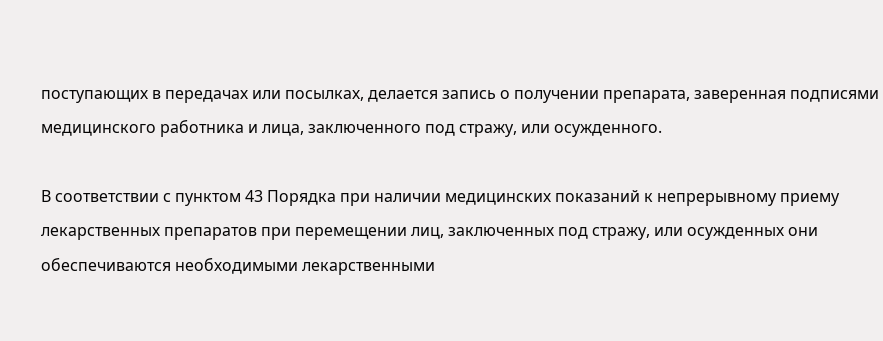поступающих в передачах или посылках, делается запись о получении препарата, заверенная подписями медицинского работника и лица, заключенного под стражу, или осужденного.

В соответствии с пунктом 43 Порядка при наличии медицинских показаний к непрерывному приему лекарственных препаратов при перемещении лиц, заключенных под стражу, или осужденных они обеспечиваются необходимыми лекарственными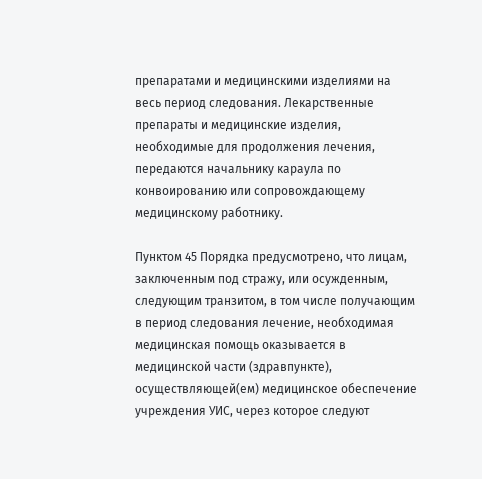препаратами и медицинскими изделиями на весь период следования. Лекарственные препараты и медицинские изделия, необходимые для продолжения лечения, передаются начальнику караула по конвоированию или сопровождающему медицинскому работнику.

Пунктом 45 Порядка предусмотрено, что лицам, заключенным под стражу, или осужденным, следующим транзитом, в том числе получающим в период следования лечение, необходимая медицинская помощь оказывается в медицинской части (здравпункте), осуществляющей(ем) медицинское обеспечение учреждения УИС, через которое следуют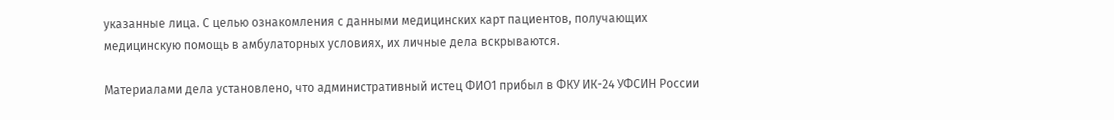указанные лица. С целью ознакомления с данными медицинских карт пациентов, получающих медицинскую помощь в амбулаторных условиях, их личные дела вскрываются.

Материалами дела установлено, что административный истец ФИО1 прибыл в ФКУ ИК-24 УФСИН России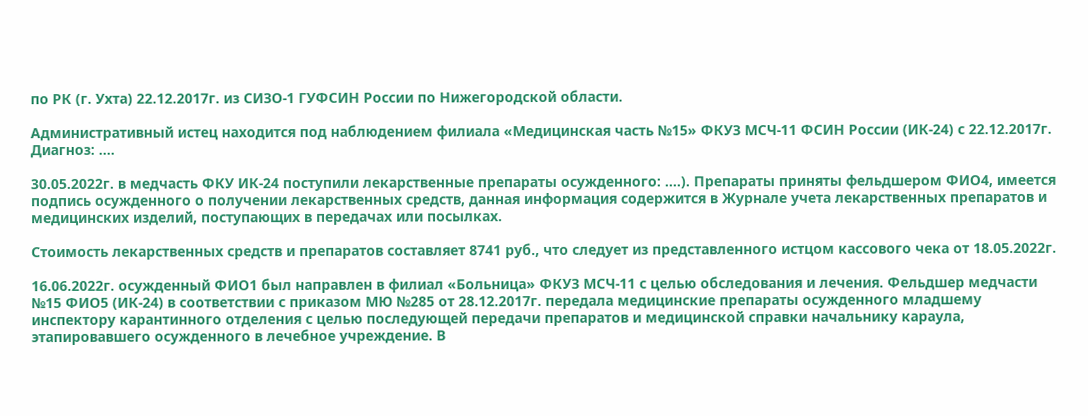по РК (г. Ухта) 22.12.2017г. из СИЗО-1 ГУФСИН России по Нижегородской области.

Административный истец находится под наблюдением филиала «Медицинская часть №15» ФКУЗ МСЧ-11 ФСИН России (ИК-24) с 22.12.2017г. Диагноз: ....

30.05.2022г. в медчасть ФКУ ИК-24 поступили лекарственные препараты осужденного: ....). Препараты приняты фельдшером ФИО4, имеется подпись осужденного о получении лекарственных средств, данная информация содержится в Журнале учета лекарственных препаратов и медицинских изделий, поступающих в передачах или посылках.

Стоимость лекарственных средств и препаратов составляет 8741 руб., что следует из представленного истцом кассового чека от 18.05.2022г.

16.06.2022г. осужденный ФИО1 был направлен в филиал «Больница» ФКУЗ МСЧ-11 с целью обследования и лечения. Фельдшер медчасти №15 ФИО5 (ИК-24) в соответствии с приказом МЮ №285 от 28.12.2017г. передала медицинские препараты осужденного младшему инспектору карантинного отделения с целью последующей передачи препаратов и медицинской справки начальнику караула, этапировавшего осужденного в лечебное учреждение. В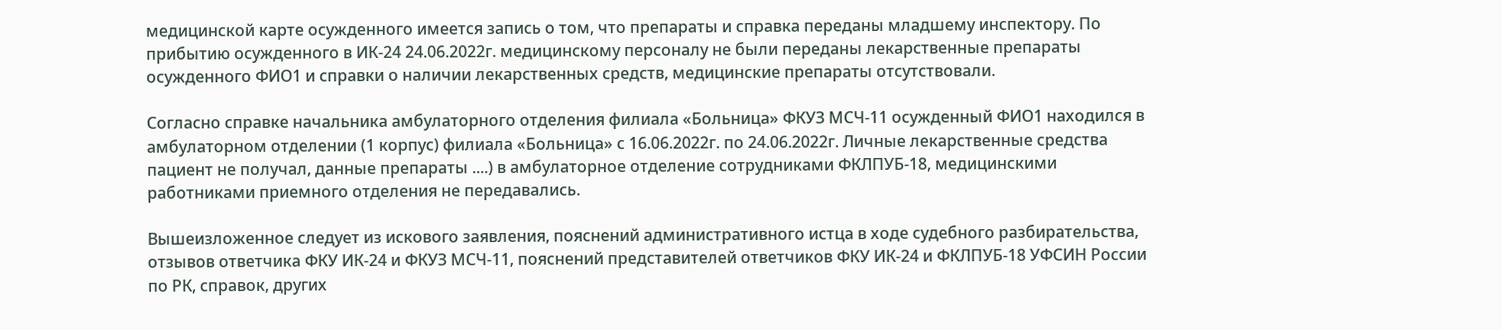медицинской карте осужденного имеется запись о том, что препараты и справка переданы младшему инспектору. По прибытию осужденного в ИК-24 24.06.2022г. медицинскому персоналу не были переданы лекарственные препараты осужденного ФИО1 и справки о наличии лекарственных средств, медицинские препараты отсутствовали.

Согласно справке начальника амбулаторного отделения филиала «Больница» ФКУЗ МСЧ-11 осужденный ФИО1 находился в амбулаторном отделении (1 корпус) филиала «Больница» с 16.06.2022г. по 24.06.2022г. Личные лекарственные средства пациент не получал, данные препараты ....) в амбулаторное отделение сотрудниками ФКЛПУБ-18, медицинскими работниками приемного отделения не передавались.

Вышеизложенное следует из искового заявления, пояснений административного истца в ходе судебного разбирательства, отзывов ответчика ФКУ ИК-24 и ФКУЗ МСЧ-11, пояснений представителей ответчиков ФКУ ИК-24 и ФКЛПУБ-18 УФСИН России по РК, справок, других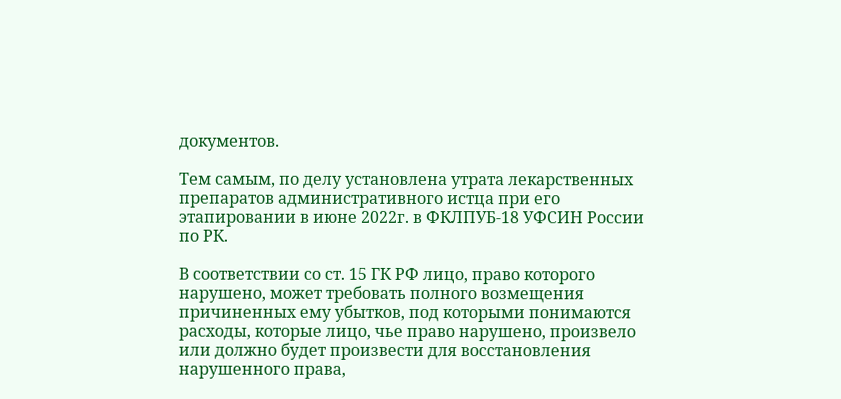документов.

Тем самым, по делу установлена утрата лекарственных препаратов административного истца при его этапировании в июне 2022г. в ФКЛПУБ-18 УФСИН России по РК.

В соответствии со ст. 15 ГК РФ лицо, право которого нарушено, может требовать полного возмещения причиненных ему убытков, под которыми понимаются расходы, которые лицо, чье право нарушено, произвело или должно будет произвести для восстановления нарушенного права,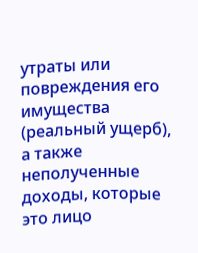утраты или повреждения его имущества (реальный ущерб), а также неполученные доходы, которые это лицо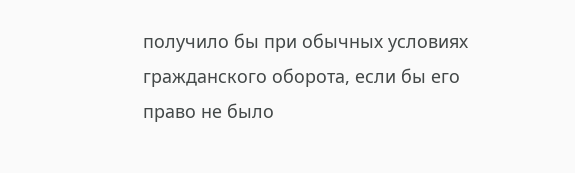получило бы при обычных условиях гражданского оборота, если бы его право не было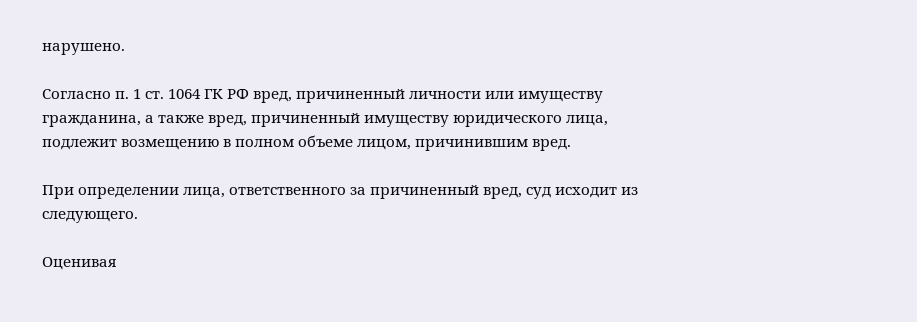нарушено.

Согласно п. 1 ст. 1064 ГК РФ вред, причиненный личности или имуществу гражданина, а также вред, причиненный имуществу юридического лица, подлежит возмещению в полном объеме лицом, причинившим вред.

При определении лица, ответственного за причиненный вред, суд исходит из следующего.

Оценивая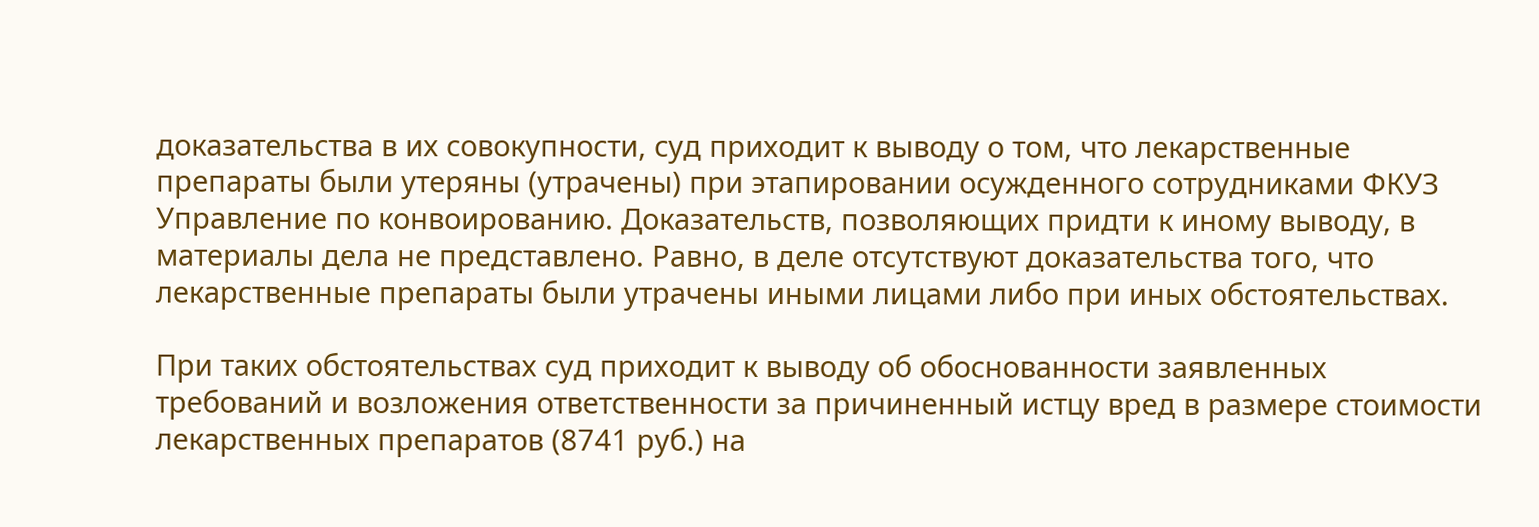доказательства в их совокупности, суд приходит к выводу о том, что лекарственные препараты были утеряны (утрачены) при этапировании осужденного сотрудниками ФКУЗ Управление по конвоированию. Доказательств, позволяющих придти к иному выводу, в материалы дела не представлено. Равно, в деле отсутствуют доказательства того, что лекарственные препараты были утрачены иными лицами либо при иных обстоятельствах.

При таких обстоятельствах суд приходит к выводу об обоснованности заявленных требований и возложения ответственности за причиненный истцу вред в размере стоимости лекарственных препаратов (8741 руб.) на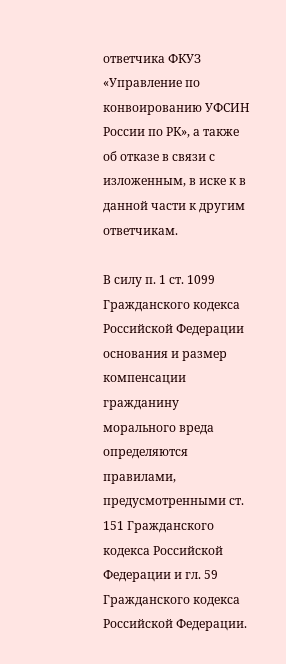ответчика ФКУЗ «Управление по конвоированию УФСИН России по РК», а также об отказе в связи с изложенным, в иске к в данной части к другим ответчикам.

В силу п. 1 ст. 1099 Гражданского кодекса Российской Федерации основания и размер компенсации гражданину морального вреда определяются правилами, предусмотренными ст. 151 Гражданского кодекса Российской Федерации и гл. 59 Гражданского кодекса Российской Федерации.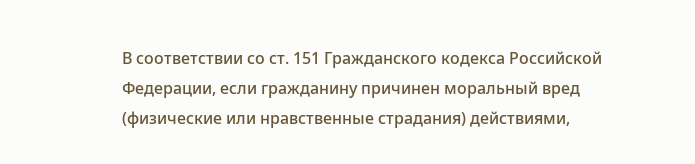В соответствии со ст. 151 Гражданского кодекса Российской Федерации, если гражданину причинен моральный вред (физические или нравственные страдания) действиями,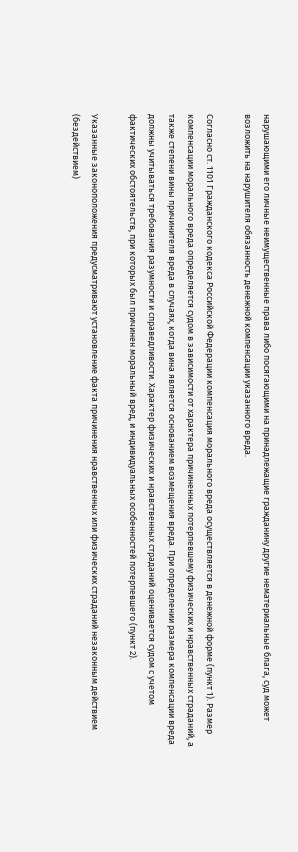нарушающими его личные неимущественные права либо посягающими на принадлежащие гражданину другие нематериальные блага, суд может возложить на нарушителя обязанность денежной компенсации указанного вреда.

Согласно ст. 1101 Гражданского кодекса Российской Федерации компенсация морального вреда осуществляется в денежной форме (пункт 1). Размер компенсации морального вреда определяется судом в зависимости от характера причиненных потерпевшему физических и нравственных страданий, а также степени вины причинителя вреда в случаях, когда вина является основанием возмещения вреда. При определении размера компенсации вреда должны учитываться требования разумности и справедливости. Характер физических и нравственных страданий оценивается судом с учетом фактических обстоятельств, при которых был причинен моральный вред, и индивидуальных особенностей потерпевшего (пункт 2).

Указанные законоположения предусматривают установление факта причинения нравственных или физических страданий незаконным действием (бездействием)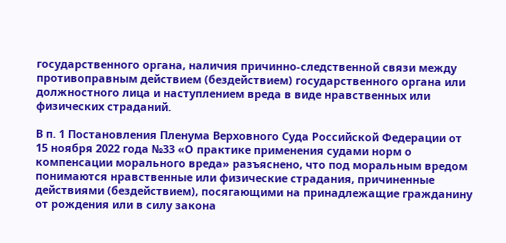государственного органа, наличия причинно-следственной связи между противоправным действием (бездействием) государственного органа или должностного лица и наступлением вреда в виде нравственных или физических страданий.

В п. 1 Постановления Пленума Верховного Суда Российской Федерации от 15 ноября 2022 года №33 «О практике применения судами норм о компенсации морального вреда» разъяснено, что под моральным вредом понимаются нравственные или физические страдания, причиненные действиями (бездействием), посягающими на принадлежащие гражданину от рождения или в силу закона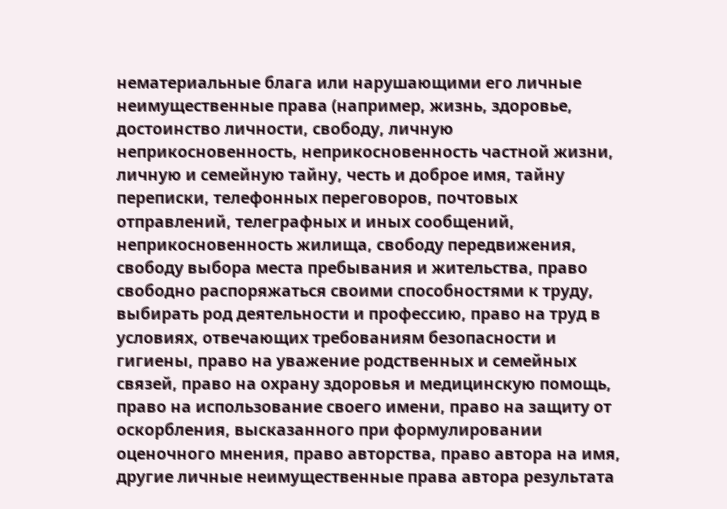нематериальные блага или нарушающими его личные неимущественные права (например, жизнь, здоровье, достоинство личности, свободу, личную неприкосновенность, неприкосновенность частной жизни, личную и семейную тайну, честь и доброе имя, тайну переписки, телефонных переговоров, почтовых отправлений, телеграфных и иных сообщений, неприкосновенность жилища, свободу передвижения, свободу выбора места пребывания и жительства, право свободно распоряжаться своими способностями к труду, выбирать род деятельности и профессию, право на труд в условиях, отвечающих требованиям безопасности и гигиены, право на уважение родственных и семейных связей, право на охрану здоровья и медицинскую помощь, право на использование своего имени, право на защиту от оскорбления, высказанного при формулировании оценочного мнения, право авторства, право автора на имя, другие личные неимущественные права автора результата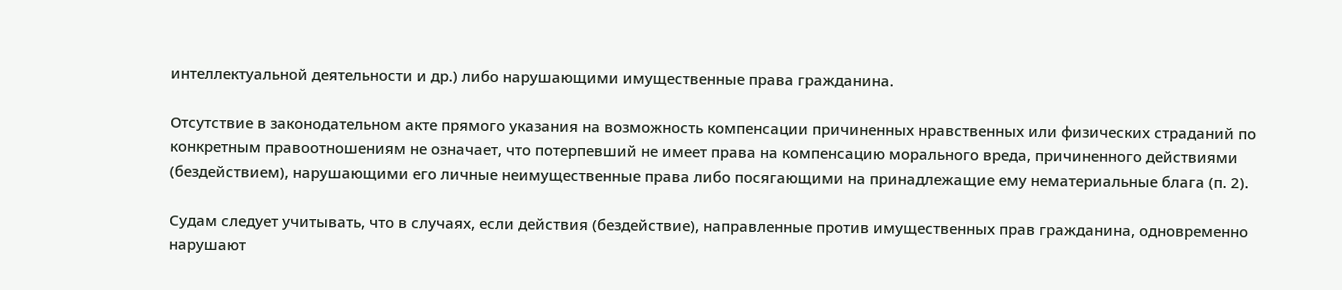интеллектуальной деятельности и др.) либо нарушающими имущественные права гражданина.

Отсутствие в законодательном акте прямого указания на возможность компенсации причиненных нравственных или физических страданий по конкретным правоотношениям не означает, что потерпевший не имеет права на компенсацию морального вреда, причиненного действиями (бездействием), нарушающими его личные неимущественные права либо посягающими на принадлежащие ему нематериальные блага (п. 2).

Судам следует учитывать, что в случаях, если действия (бездействие), направленные против имущественных прав гражданина, одновременно нарушают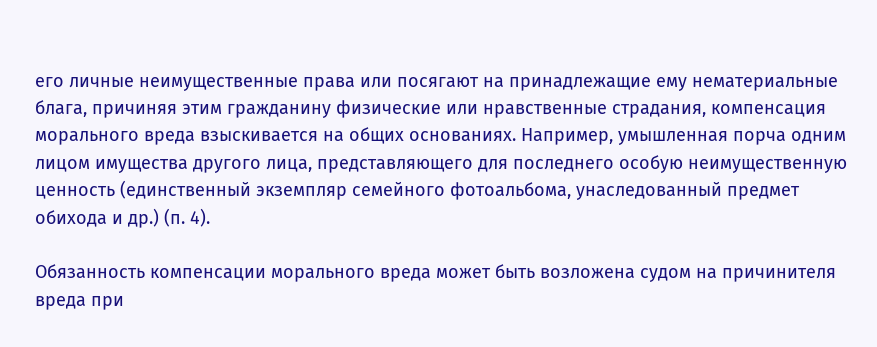его личные неимущественные права или посягают на принадлежащие ему нематериальные блага, причиняя этим гражданину физические или нравственные страдания, компенсация морального вреда взыскивается на общих основаниях. Например, умышленная порча одним лицом имущества другого лица, представляющего для последнего особую неимущественную ценность (единственный экземпляр семейного фотоальбома, унаследованный предмет обихода и др.) (п. 4).

Обязанность компенсации морального вреда может быть возложена судом на причинителя вреда при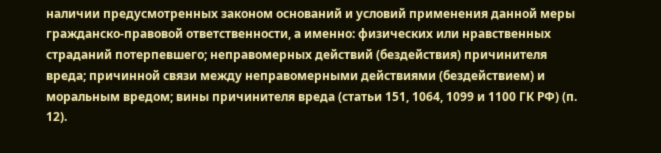наличии предусмотренных законом оснований и условий применения данной меры гражданско-правовой ответственности, а именно: физических или нравственных страданий потерпевшего; неправомерных действий (бездействия) причинителя вреда; причинной связи между неправомерными действиями (бездействием) и моральным вредом; вины причинителя вреда (статьи 151, 1064, 1099 и 1100 ГК РФ) (п. 12).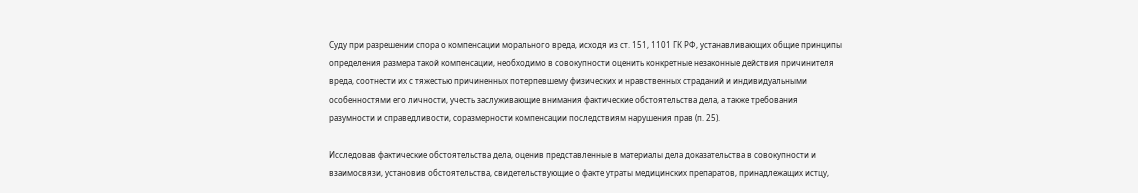Суду при разрешении спора о компенсации морального вреда, исходя из ст. 151, 1101 ГК РФ, устанавливающих общие принципы определения размера такой компенсации, необходимо в совокупности оценить конкретные незаконные действия причинителя вреда, соотнести их с тяжестью причиненных потерпевшему физических и нравственных страданий и индивидуальными особенностями его личности, учесть заслуживающие внимания фактические обстоятельства дела, а также требования разумности и справедливости, соразмерности компенсации последствиям нарушения прав (п. 25).

Исследовав фактические обстоятельства дела, оценив представленные в материалы дела доказательства в совокупности и взаимосвязи, установив обстоятельства, свидетельствующие о факте утраты медицинских препаратов, принадлежащих истцу,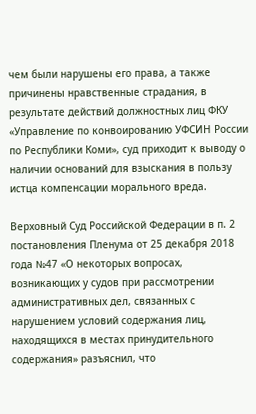чем были нарушены его права, а также причинены нравственные страдания, в результате действий должностных лиц ФКУ «Управление по конвоированию УФСИН России по Республики Коми», суд приходит к выводу о наличии оснований для взыскания в пользу истца компенсации морального вреда.

Верховный Суд Российской Федерации в п. 2 постановления Пленума от 25 декабря 2018 года №47 «О некоторых вопросах, возникающих у судов при рассмотрении административных дел, связанных с нарушением условий содержания лиц, находящихся в местах принудительного содержания» разъяснил, что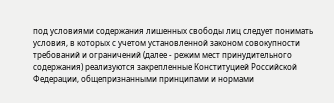под условиями содержания лишенных свободы лиц следует понимать условия, в которых с учетом установленной законом совокупности требований и ограничений (далее - режим мест принудительного содержания) реализуются закрепленные Конституцией Российской Федерации, общепризнанными принципами и нормами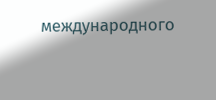международного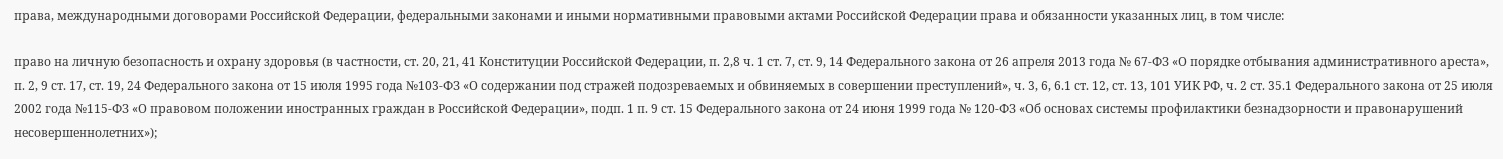права, международными договорами Российской Федерации, федеральными законами и иными нормативными правовыми актами Российской Федерации права и обязанности указанных лиц, в том числе:

право на личную безопасность и охрану здоровья (в частности, ст. 20, 21, 41 Конституции Российской Федерации, п. 2,8 ч. 1 ст. 7, ст. 9, 14 Федерального закона от 26 апреля 2013 года № 67-ФЗ «О порядке отбывания административного ареста», п. 2, 9 ст. 17, ст. 19, 24 Федерального закона от 15 июля 1995 года №103-ФЗ «О содержании под стражей подозреваемых и обвиняемых в совершении преступлений», ч. 3, 6, 6.1 ст. 12, ст. 13, 101 УИК РФ, ч. 2 ст. 35.1 Федерального закона от 25 июля 2002 года №115-ФЗ «О правовом положении иностранных граждан в Российской Федерации», подп. 1 п. 9 ст. 15 Федерального закона от 24 июня 1999 года № 120-ФЗ «Об основах системы профилактики безнадзорности и правонарушений несовершеннолетних»);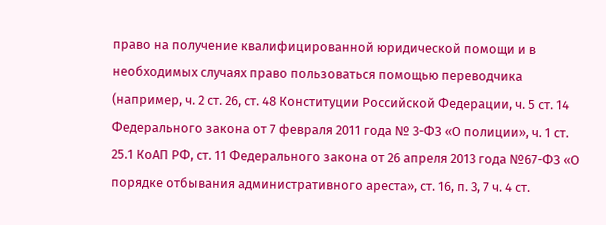право на получение квалифицированной юридической помощи и в необходимых случаях право пользоваться помощью переводчика (например, ч. 2 ст. 26, ст. 48 Конституции Российской Федерации, ч. 5 ст. 14 Федерального закона от 7 февраля 2011 года № 3-ФЗ «О полиции», ч. 1 ст. 25.1 КоАП РФ, ст. 11 Федерального закона от 26 апреля 2013 года №67-ФЗ «О порядке отбывания административного ареста», ст. 16, п. 3, 7 ч. 4 ст.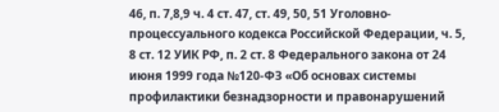46, п. 7,8,9 ч. 4 ст. 47, ст. 49, 50, 51 Уголовно-процессуального кодекса Российской Федерации, ч. 5, 8 ст. 12 УИК РФ, п. 2 ст. 8 Федерального закона от 24 июня 1999 года №120-ФЗ «Об основах системы профилактики безнадзорности и правонарушений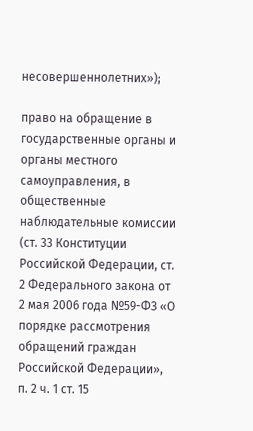несовершеннолетних»);

право на обращение в государственные органы и органы местного самоуправления, в общественные наблюдательные комиссии (ст. 33 Конституции Российской Федерации, ст. 2 Федерального закона от 2 мая 2006 года №59-ФЗ «О порядке рассмотрения обращений граждан Российской Федерации», п. 2 ч. 1 ст. 15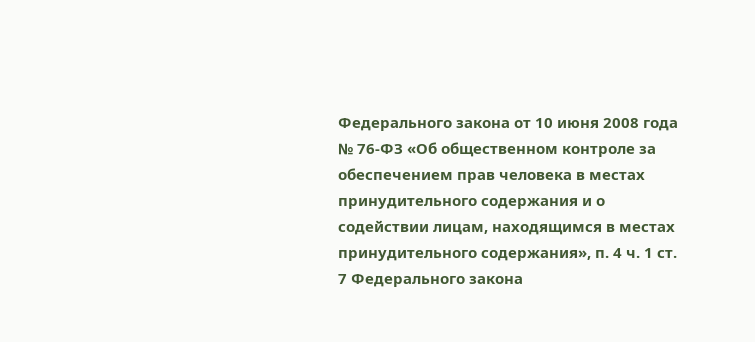Федерального закона от 10 июня 2008 года № 76-ФЗ «Об общественном контроле за обеспечением прав человека в местах принудительного содержания и о содействии лицам, находящимся в местах принудительного содержания», п. 4 ч. 1 ст. 7 Федерального закона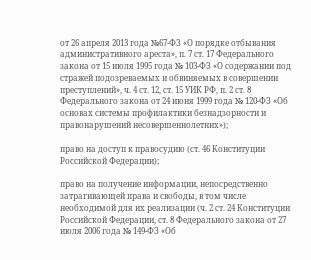от 26 апреля 2013 года №67-ФЗ «О порядке отбывания административного ареста», п. 7 ст. 17 Федерального закона от 15 июля 1995 года № 103-ФЗ «О содержании под стражей подозреваемых и обвиняемых в совершении преступлений», ч. 4 ст. 12, ст. 15 УИК РФ, п. 2 ст. 8 Федерального закона от 24 июня 1999 года № 120-ФЗ «Об основах системы профилактики безнадзорности и правонарушений несовершеннолетних»);

право на доступ к правосудию (ст. 46 Конституции Российской Федерации);

право на получение информации, непосредственно затрагивающей права и свободы, в том числе необходимой для их реализации (ч. 2 ст. 24 Конституции Российской Федерации, ст. 8 Федерального закона от 27 июля 2006 года № 149-ФЗ «Об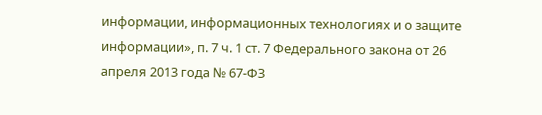информации, информационных технологиях и о защите информации», п. 7 ч. 1 ст. 7 Федерального закона от 26 апреля 2013 года № 67-ФЗ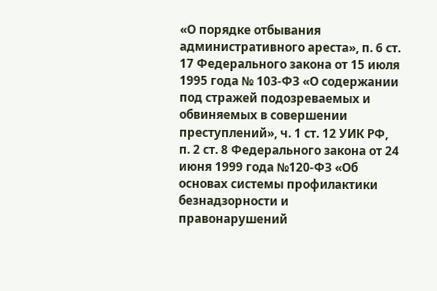«О порядке отбывания административного ареста», п. 6 ст. 17 Федерального закона от 15 июля 1995 года № 103-ФЗ «О содержании под стражей подозреваемых и обвиняемых в совершении преступлений», ч. 1 ст. 12 УИК РФ, п. 2 ст. 8 Федерального закона от 24 июня 1999 года №120-ФЗ «Об основах системы профилактики безнадзорности и правонарушений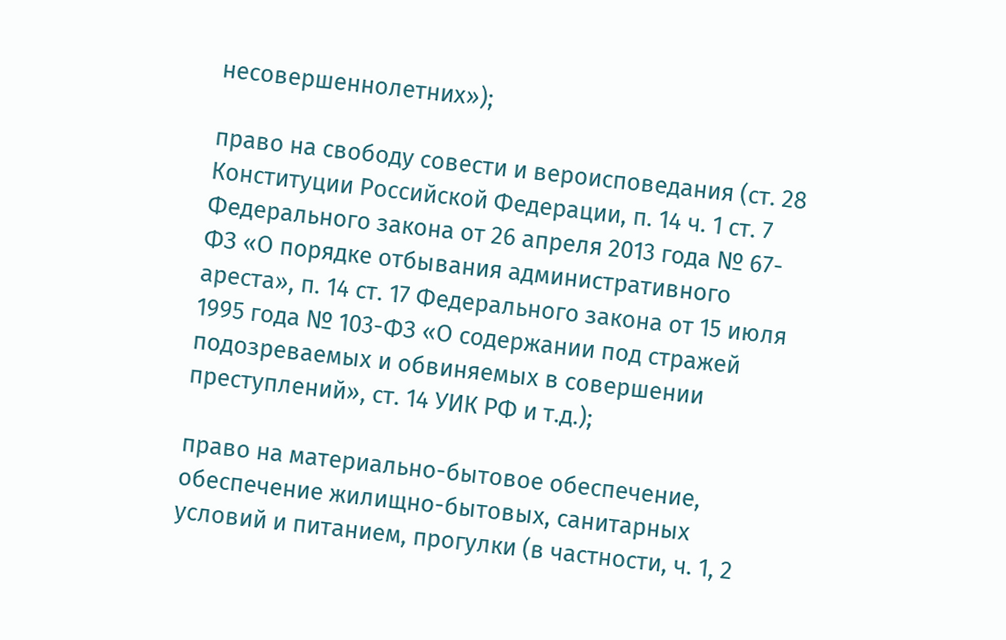несовершеннолетних»);

право на свободу совести и вероисповедания (ст. 28 Конституции Российской Федерации, п. 14 ч. 1 ст. 7 Федерального закона от 26 апреля 2013 года № 67-ФЗ «О порядке отбывания административного ареста», п. 14 ст. 17 Федерального закона от 15 июля 1995 года № 103-ФЗ «О содержании под стражей подозреваемых и обвиняемых в совершении преступлений», ст. 14 УИК РФ и т.д.);

право на материально-бытовое обеспечение, обеспечение жилищно-бытовых, санитарных условий и питанием, прогулки (в частности, ч. 1, 2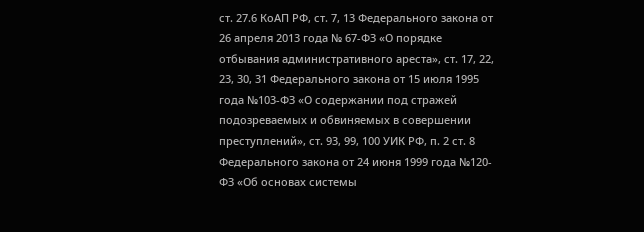ст. 27.6 КоАП РФ, ст. 7, 13 Федерального закона от 26 апреля 2013 года № 67-ФЗ «О порядке отбывания административного ареста», ст. 17, 22, 23, 30, 31 Федерального закона от 15 июля 1995 года №103-ФЗ «О содержании под стражей подозреваемых и обвиняемых в совершении преступлений», ст. 93, 99, 100 УИК РФ, п. 2 ст. 8 Федерального закона от 24 июня 1999 года №120-ФЗ «Об основах системы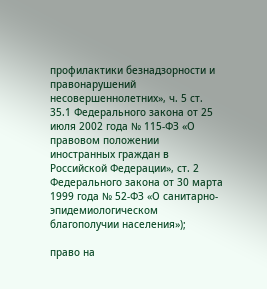профилактики безнадзорности и правонарушений несовершеннолетних», ч. 5 ст. 35.1 Федерального закона от 25 июля 2002 года № 115-ФЗ «О правовом положении иностранных граждан в Российской Федерации», ст. 2 Федерального закона от 30 марта 1999 года № 52-ФЗ «О санитарно-эпидемиологическом благополучии населения»);

право на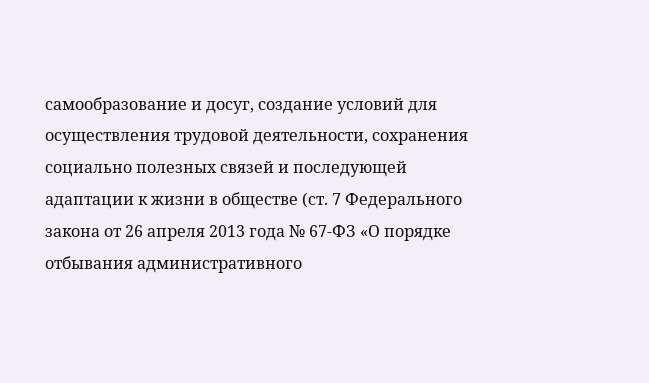самообразование и досуг, создание условий для осуществления трудовой деятельности, сохранения социально полезных связей и последующей адаптации к жизни в обществе (ст. 7 Федерального закона от 26 апреля 2013 года № 67-ФЗ «О порядке отбывания административного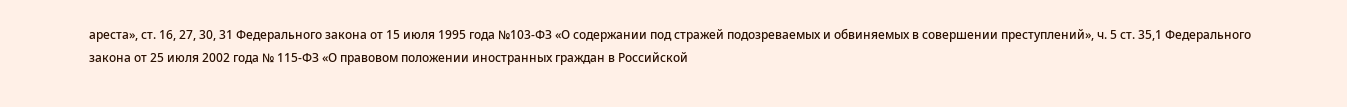ареста», ст. 16, 27, 30, 31 Федерального закона от 15 июля 1995 года №103-ФЗ «О содержании под стражей подозреваемых и обвиняемых в совершении преступлений», ч. 5 ст. 35,1 Федерального закона от 25 июля 2002 года № 115-ФЗ «О правовом положении иностранных граждан в Российской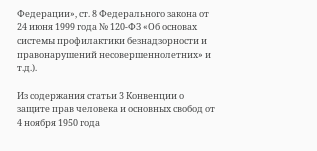Федерации», ст. 8 Федерального закона от 24 июня 1999 года № 120-ФЗ «Об основах системы профилактики безнадзорности и правонарушений несовершеннолетних» и т.д.).

Из содержания статьи 3 Конвенции о защите прав человека и основных свобод от 4 ноября 1950 года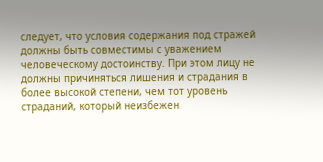следует, что условия содержания под стражей должны быть совместимы с уважением человеческому достоинству. При этом лицу не должны причиняться лишения и страдания в более высокой степени, чем тот уровень страданий, который неизбежен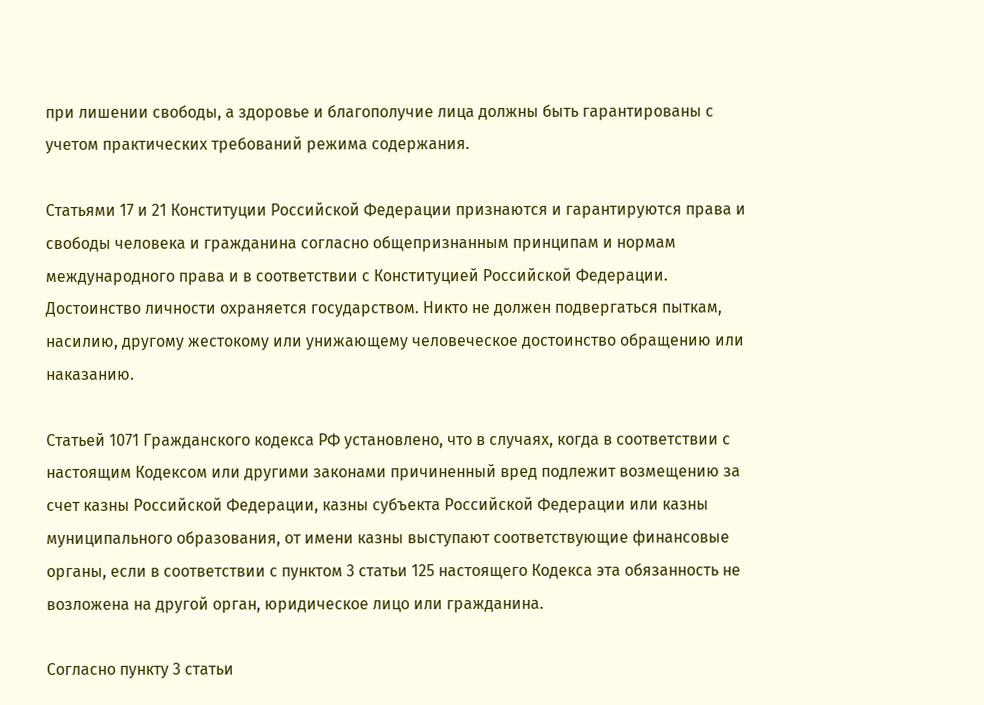при лишении свободы, а здоровье и благополучие лица должны быть гарантированы с учетом практических требований режима содержания.

Статьями 17 и 21 Конституции Российской Федерации признаются и гарантируются права и свободы человека и гражданина согласно общепризнанным принципам и нормам международного права и в соответствии с Конституцией Российской Федерации. Достоинство личности охраняется государством. Никто не должен подвергаться пыткам, насилию, другому жестокому или унижающему человеческое достоинство обращению или наказанию.

Статьей 1071 Гражданского кодекса РФ установлено, что в случаях, когда в соответствии с настоящим Кодексом или другими законами причиненный вред подлежит возмещению за счет казны Российской Федерации, казны субъекта Российской Федерации или казны муниципального образования, от имени казны выступают соответствующие финансовые органы, если в соответствии с пунктом 3 статьи 125 настоящего Кодекса эта обязанность не возложена на другой орган, юридическое лицо или гражданина.

Согласно пункту 3 статьи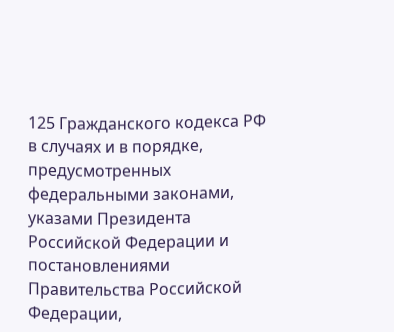125 Гражданского кодекса РФ в случаях и в порядке, предусмотренных федеральными законами, указами Президента Российской Федерации и постановлениями Правительства Российской Федерации,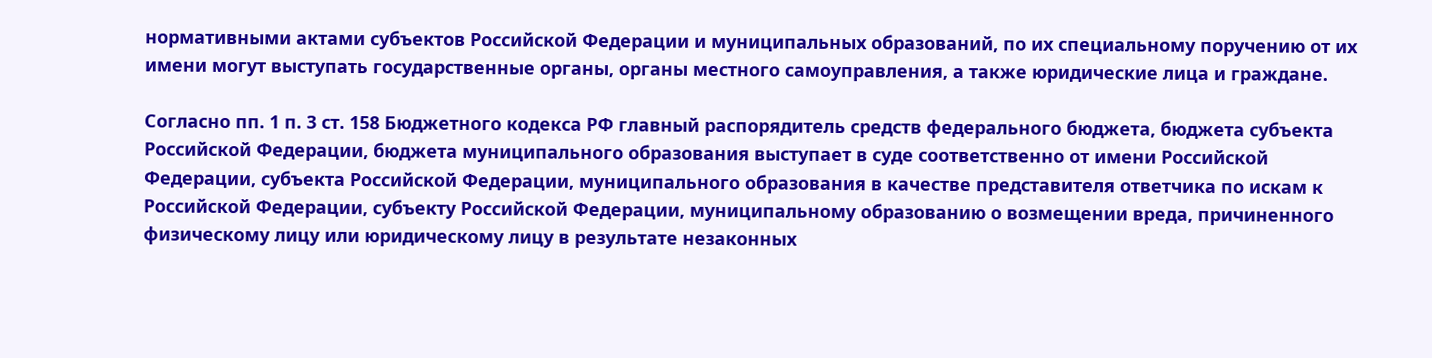нормативными актами субъектов Российской Федерации и муниципальных образований, по их специальному поручению от их имени могут выступать государственные органы, органы местного самоуправления, а также юридические лица и граждане.

Согласно пп. 1 п. 3 ст. 158 Бюджетного кодекса РФ главный распорядитель средств федерального бюджета, бюджета субъекта Российской Федерации, бюджета муниципального образования выступает в суде соответственно от имени Российской Федерации, субъекта Российской Федерации, муниципального образования в качестве представителя ответчика по искам к Российской Федерации, субъекту Российской Федерации, муниципальному образованию о возмещении вреда, причиненного физическому лицу или юридическому лицу в результате незаконных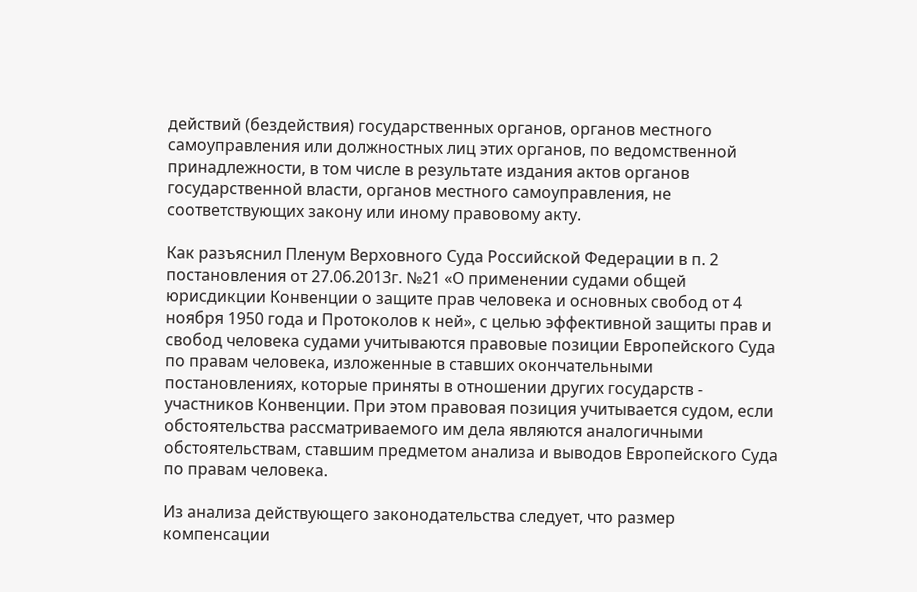действий (бездействия) государственных органов, органов местного самоуправления или должностных лиц этих органов, по ведомственной принадлежности, в том числе в результате издания актов органов государственной власти, органов местного самоуправления, не соответствующих закону или иному правовому акту.

Как разъяснил Пленум Верховного Суда Российской Федерации в п. 2 постановления от 27.06.2013г. №21 «О применении судами общей юрисдикции Конвенции о защите прав человека и основных свобод от 4 ноября 1950 года и Протоколов к ней», с целью эффективной защиты прав и свобод человека судами учитываются правовые позиции Европейского Суда по правам человека, изложенные в ставших окончательными постановлениях, которые приняты в отношении других государств - участников Конвенции. При этом правовая позиция учитывается судом, если обстоятельства рассматриваемого им дела являются аналогичными обстоятельствам, ставшим предметом анализа и выводов Европейского Суда по правам человека.

Из анализа действующего законодательства следует, что размер компенсации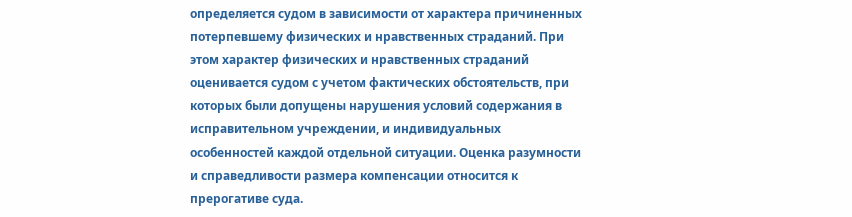определяется судом в зависимости от характера причиненных потерпевшему физических и нравственных страданий. При этом характер физических и нравственных страданий оценивается судом с учетом фактических обстоятельств, при которых были допущены нарушения условий содержания в исправительном учреждении, и индивидуальных особенностей каждой отдельной ситуации. Оценка разумности и справедливости размера компенсации относится к прерогативе суда.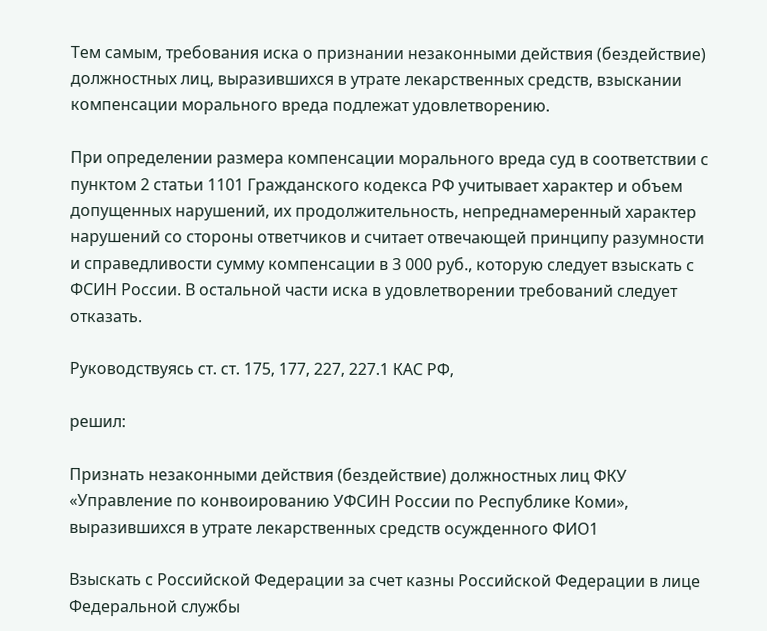Тем самым, требования иска о признании незаконными действия (бездействие) должностных лиц, выразившихся в утрате лекарственных средств, взыскании компенсации морального вреда подлежат удовлетворению.

При определении размера компенсации морального вреда суд в соответствии с пунктом 2 статьи 1101 Гражданского кодекса РФ учитывает характер и объем допущенных нарушений, их продолжительность, непреднамеренный характер нарушений со стороны ответчиков и считает отвечающей принципу разумности и справедливости сумму компенсации в 3 000 руб., которую следует взыскать с ФСИН России. В остальной части иска в удовлетворении требований следует отказать.

Руководствуясь ст. ст. 175, 177, 227, 227.1 КАС РФ,

решил:

Признать незаконными действия (бездействие) должностных лиц ФКУ «Управление по конвоированию УФСИН России по Республике Коми», выразившихся в утрате лекарственных средств осужденного ФИО1

Взыскать с Российской Федерации за счет казны Российской Федерации в лице Федеральной службы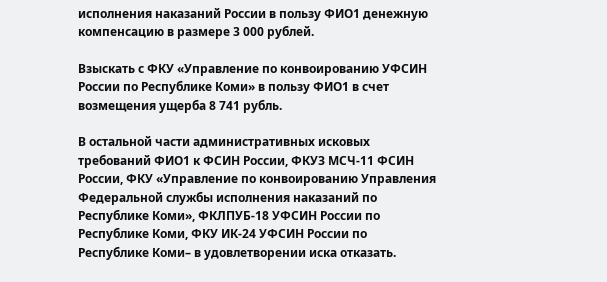исполнения наказаний России в пользу ФИО1 денежную компенсацию в размере 3 000 рублей.

Взыскать с ФКУ «Управление по конвоированию УФСИН России по Республике Коми» в пользу ФИО1 в счет возмещения ущерба 8 741 рубль.

В остальной части административных исковых требований ФИО1 к ФСИН России, ФКУЗ МСЧ-11 ФСИН России, ФКУ «Управление по конвоированию Управления Федеральной службы исполнения наказаний по Республике Коми», ФКЛПУБ-18 УФСИН России по Республике Коми, ФКУ ИК-24 УФСИН России по Республике Коми– в удовлетворении иска отказать.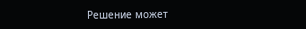Решение может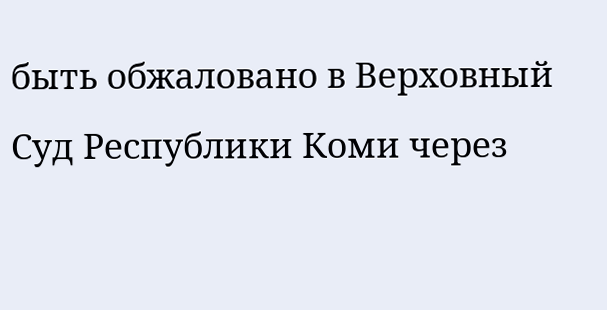быть обжаловано в Верховный Суд Республики Коми через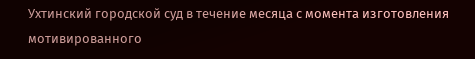Ухтинский городской суд в течение месяца с момента изготовления мотивированного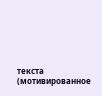текста (мотивированное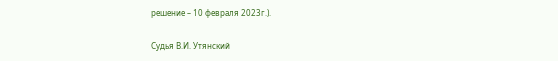решение – 10 февраля 2023г.).

Судья В.И. Утянский